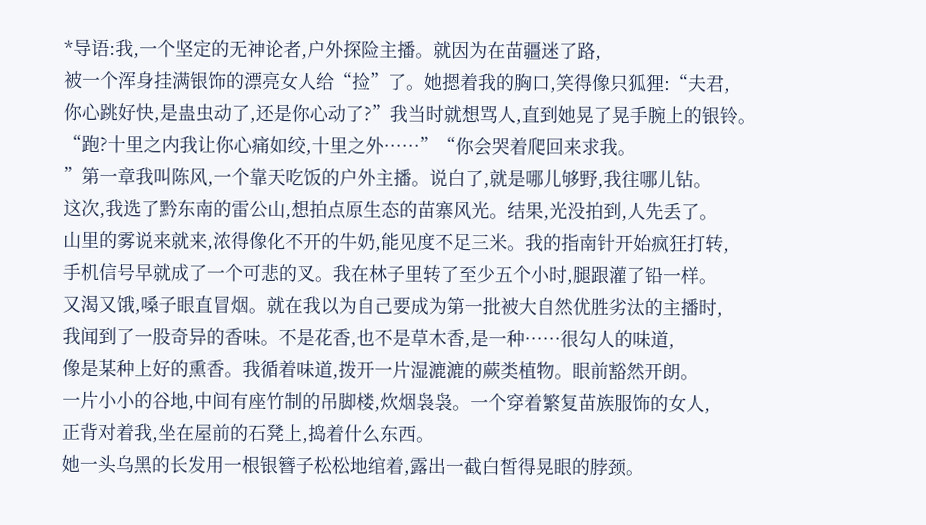*导语:我,一个坚定的无神论者,户外探险主播。就因为在苗疆迷了路,
被一个浑身挂满银饰的漂亮女人给“捡”了。她摁着我的胸口,笑得像只狐狸:“夫君,
你心跳好快,是蛊虫动了,还是你心动了?”我当时就想骂人,直到她晃了晃手腕上的银铃。
“跑?十里之内我让你心痛如绞,十里之外……”“你会哭着爬回来求我。
”第一章我叫陈风,一个靠天吃饭的户外主播。说白了,就是哪儿够野,我往哪儿钻。
这次,我选了黔东南的雷公山,想拍点原生态的苗寨风光。结果,光没拍到,人先丢了。
山里的雾说来就来,浓得像化不开的牛奶,能见度不足三米。我的指南针开始疯狂打转,
手机信号早就成了一个可悲的叉。我在林子里转了至少五个小时,腿跟灌了铅一样。
又渴又饿,嗓子眼直冒烟。就在我以为自己要成为第一批被大自然优胜劣汰的主播时,
我闻到了一股奇异的香味。不是花香,也不是草木香,是一种……很勾人的味道,
像是某种上好的熏香。我循着味道,拨开一片湿漉漉的蕨类植物。眼前豁然开朗。
一片小小的谷地,中间有座竹制的吊脚楼,炊烟袅袅。一个穿着繁复苗族服饰的女人,
正背对着我,坐在屋前的石凳上,捣着什么东西。
她一头乌黑的长发用一根银簪子松松地绾着,露出一截白皙得晃眼的脖颈。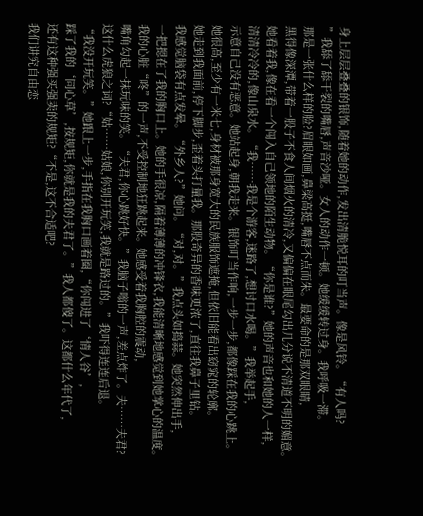身上层层叠叠的银饰,随着她的动作,发出清脆悦耳的叮当声。像是风铃。“有人吗?
”我舔了舔干裂的嘴唇,声音沙哑。女人的动作一顿。她缓缓转过身。我呼吸一滞。
那是一张什么样的脸?眉眼如画,鼻梁高挺,嘴唇不点而朱。最要命的是那双眼睛,
黑得像深潭,带着一股子不食人间烟火的清冷,又偏偏在眼尾勾出几分说不清道不明的媚意。
她看着我,像在看一个闯入自己领地的陌生动物。“你是谁?”她的声音也和她的人一样,
清清冷冷的,像山泉水。“我……我是个游客,迷路了,想讨口水喝。”我举起手,
示意自己没有恶意。她站起身,朝我走来。银饰叮当作响,一步一步,都像踩在我的心跳上。
她很高,至少有一米七,身材被那身宽大的民族服饰遮掩,但依旧能看出窈窕的轮廓。
她走到我面前,停下脚步,歪着头打量我。那股奇异的香味更浓了,直往我鼻子里钻。
我感觉脑袋有点发晕。“外乡人?”她问。“对,对。”我点头如捣蒜。她突然伸出手,
一把摁在了我的胸口上。她的手很凉,隔着薄薄的冲锋衣,我能清晰地感觉到她掌心的温度。
我的心脏“咚”的一声,不受控制地狂跳起来。她感受着我胸腔的震动,
嘴角勾起一抹玩味的笑。“夫君,你心跳好快。”我脑子嗡的一声,差点炸了。夫……夫君?
这什么虎狼之词?“姑……姑娘,你别开玩笑,我就是路过的。”我吓得连连后退。
“我没开玩笑。”她跟上一步,手指在我胸口画着圈,“你闯进了‘情人谷’,
踩了我的‘同心草’,按规矩,你就是我的夫君了。”我人都傻了。这都什么年代了,
还有这种强买强卖的规矩?“不是,这不合适吧?
我们讲究自由恋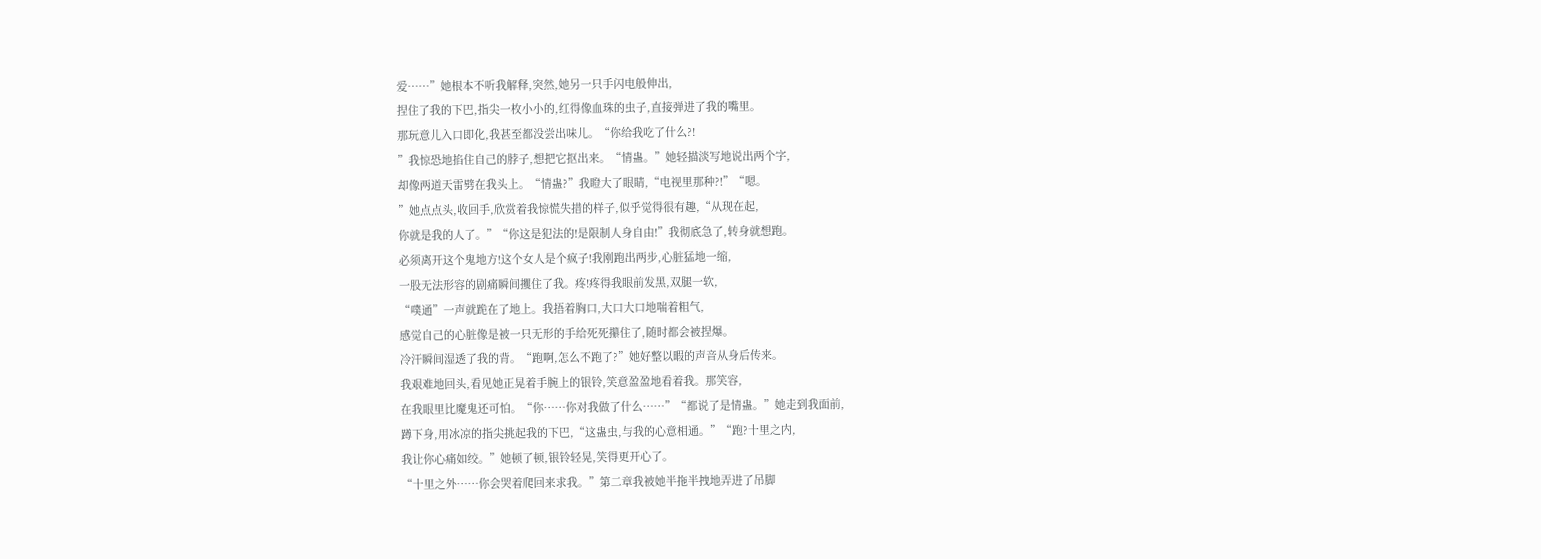爱……”她根本不听我解释,突然,她另一只手闪电般伸出,
捏住了我的下巴,指尖一枚小小的,红得像血珠的虫子,直接弹进了我的嘴里。
那玩意儿入口即化,我甚至都没尝出味儿。“你给我吃了什么?!
”我惊恐地掐住自己的脖子,想把它抠出来。“情蛊。”她轻描淡写地说出两个字,
却像两道天雷劈在我头上。“情蛊?”我瞪大了眼睛,“电视里那种?!”“嗯。
”她点点头,收回手,欣赏着我惊慌失措的样子,似乎觉得很有趣,“从现在起,
你就是我的人了。”“你这是犯法的!是限制人身自由!”我彻底急了,转身就想跑。
必须离开这个鬼地方!这个女人是个疯子!我刚跑出两步,心脏猛地一缩,
一股无法形容的剧痛瞬间攫住了我。疼!疼得我眼前发黑,双腿一软,
“噗通”一声就跪在了地上。我捂着胸口,大口大口地喘着粗气,
感觉自己的心脏像是被一只无形的手给死死攥住了,随时都会被捏爆。
冷汗瞬间湿透了我的背。“跑啊,怎么不跑了?”她好整以暇的声音从身后传来。
我艰难地回头,看见她正晃着手腕上的银铃,笑意盈盈地看着我。那笑容,
在我眼里比魔鬼还可怕。“你……你对我做了什么……”“都说了是情蛊。”她走到我面前,
蹲下身,用冰凉的指尖挑起我的下巴,“这蛊虫,与我的心意相通。”“跑?十里之内,
我让你心痛如绞。”她顿了顿,银铃轻晃,笑得更开心了。
“十里之外……你会哭着爬回来求我。”第二章我被她半拖半拽地弄进了吊脚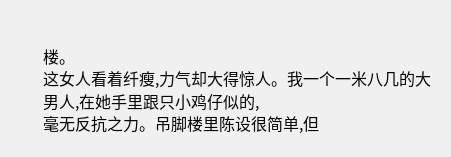楼。
这女人看着纤瘦,力气却大得惊人。我一个一米八几的大男人,在她手里跟只小鸡仔似的,
毫无反抗之力。吊脚楼里陈设很简单,但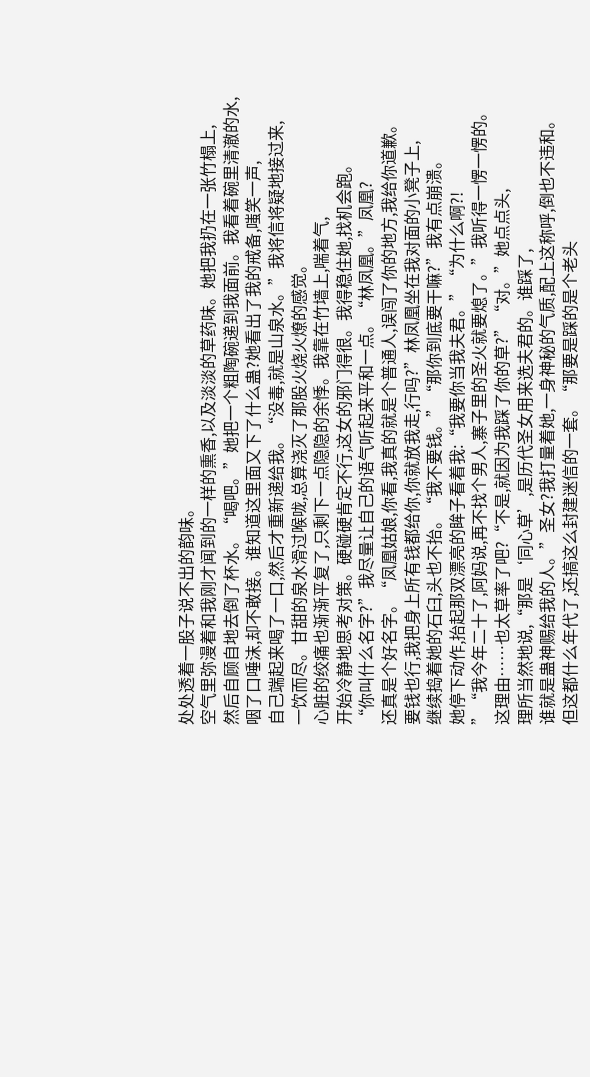处处透着一股子说不出的韵味。
空气里弥漫着和我刚才闻到的一样的熏香,以及淡淡的草药味。她把我扔在一张竹榻上,
然后自顾自地去倒了杯水。“喝吧。”她把一个粗陶碗递到我面前。我看着碗里清澈的水,
咽了口唾沫,却不敢接。谁知道这里面又下了什么蛊?她看出了我的戒备,嗤笑一声,
自己端起来喝了一口,然后才重新递给我。“没毒,就是山泉水。”我将信将疑地接过来,
一饮而尽。甘甜的泉水滑过喉咙,总算浇灭了那股火烧火燎的感觉。
心脏的绞痛也渐渐平复了,只剩下一点隐隐的余悸。我靠在竹墙上,喘着气,
开始冷静地思考对策。硬碰硬肯定不行,这女的邪门得很。我得稳住她,找机会跑。
“你叫什么名字?”我尽量让自己的语气听起来平和一点。“林凤凰。”凤凰?
还真是个好名字。“凤凰姑娘,你看,我真的就是个普通人,误闯了你的地方,我给你道歉。
要钱也行,我把身上所有钱都给你,你就放我走,行吗?”林凤凰坐在我对面的小凳子上,
继续捣着她的石臼,头也不抬。“我不要钱。”“那你到底要干嘛?”我有点崩溃。
她停下动作,抬起那双漂亮的眸子看着我:“我要你当我夫君。”“为什么啊?!
”“我今年二十了,阿妈说,再不找个男人,寨子里的圣火就要熄了。”我听得一愣一愣的。
这理由……也太草率了吧?“不是,就因为我踩了你的草?”“对。”她点点头,
理所当然地说,“那是‘同心草’,是历代圣女用来选夫君的。谁踩了,
谁就是蛊神赐给我的人。”圣女?我打量着她,一身神秘的气质,配上这称呼,倒也不违和。
但这都什么年代了,还搞这么封建迷信的一套。“那要是踩的是个老头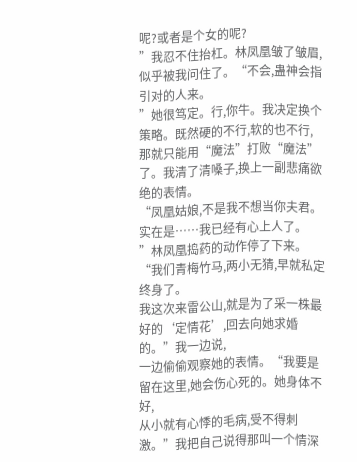呢?或者是个女的呢?
”我忍不住抬杠。林凤凰皱了皱眉,似乎被我问住了。“不会,蛊神会指引对的人来。
”她很笃定。行,你牛。我决定换个策略。既然硬的不行,软的也不行,
那就只能用“魔法”打败“魔法”了。我清了清嗓子,换上一副悲痛欲绝的表情。
“凤凰姑娘,不是我不想当你夫君。实在是……我已经有心上人了。
”林凤凰捣药的动作停了下来。“我们青梅竹马,两小无猜,早就私定终身了。
我这次来雷公山,就是为了采一株最好的‘定情花’,回去向她求婚的。”我一边说,
一边偷偷观察她的表情。“我要是留在这里,她会伤心死的。她身体不好,
从小就有心悸的毛病,受不得刺激。”我把自己说得那叫一个情深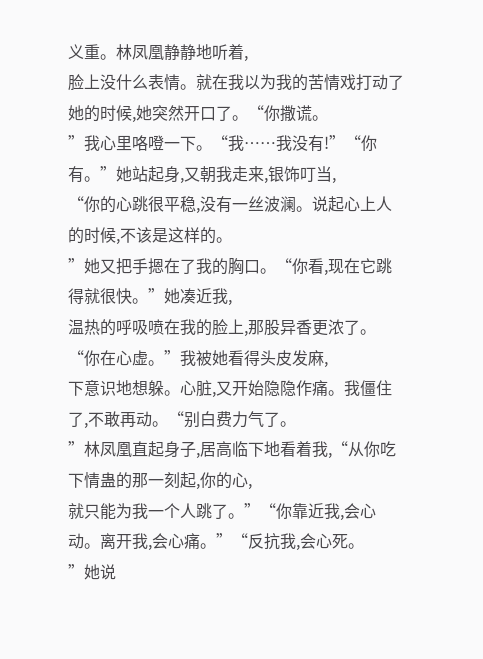义重。林凤凰静静地听着,
脸上没什么表情。就在我以为我的苦情戏打动了她的时候,她突然开口了。“你撒谎。
”我心里咯噔一下。“我……我没有!”“你有。”她站起身,又朝我走来,银饰叮当,
“你的心跳很平稳,没有一丝波澜。说起心上人的时候,不该是这样的。
”她又把手摁在了我的胸口。“你看,现在它跳得就很快。”她凑近我,
温热的呼吸喷在我的脸上,那股异香更浓了。“你在心虚。”我被她看得头皮发麻,
下意识地想躲。心脏,又开始隐隐作痛。我僵住了,不敢再动。“别白费力气了。
”林凤凰直起身子,居高临下地看着我,“从你吃下情蛊的那一刻起,你的心,
就只能为我一个人跳了。”“你靠近我,会心动。离开我,会心痛。”“反抗我,会心死。
”她说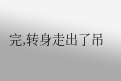完,转身走出了吊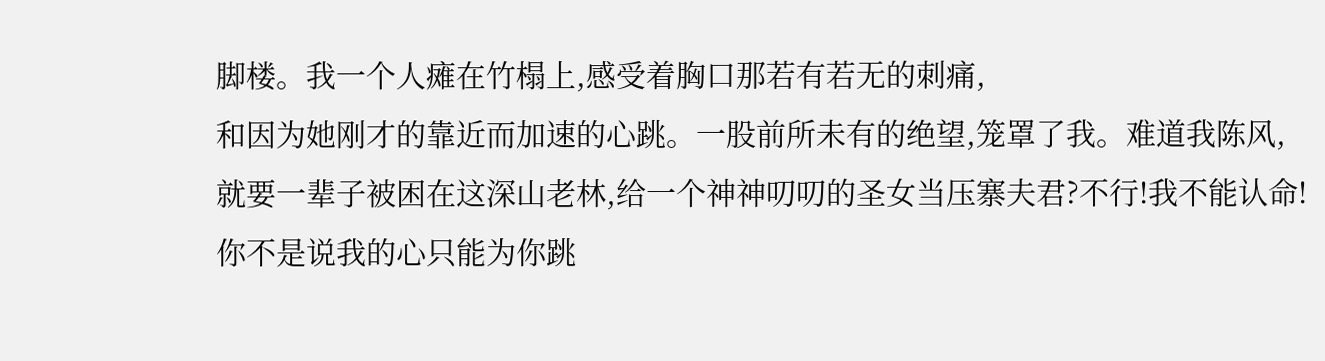脚楼。我一个人瘫在竹榻上,感受着胸口那若有若无的刺痛,
和因为她刚才的靠近而加速的心跳。一股前所未有的绝望,笼罩了我。难道我陈风,
就要一辈子被困在这深山老林,给一个神神叨叨的圣女当压寨夫君?不行!我不能认命!
你不是说我的心只能为你跳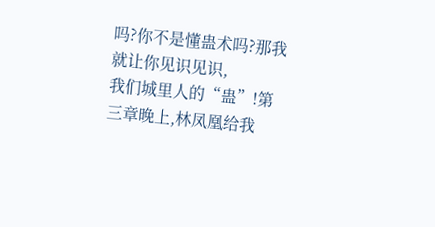吗?你不是懂蛊术吗?那我就让你见识见识,
我们城里人的“蛊”!第三章晚上,林凤凰给我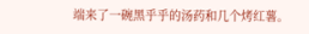端来了一碗黑乎乎的汤药和几个烤红薯。